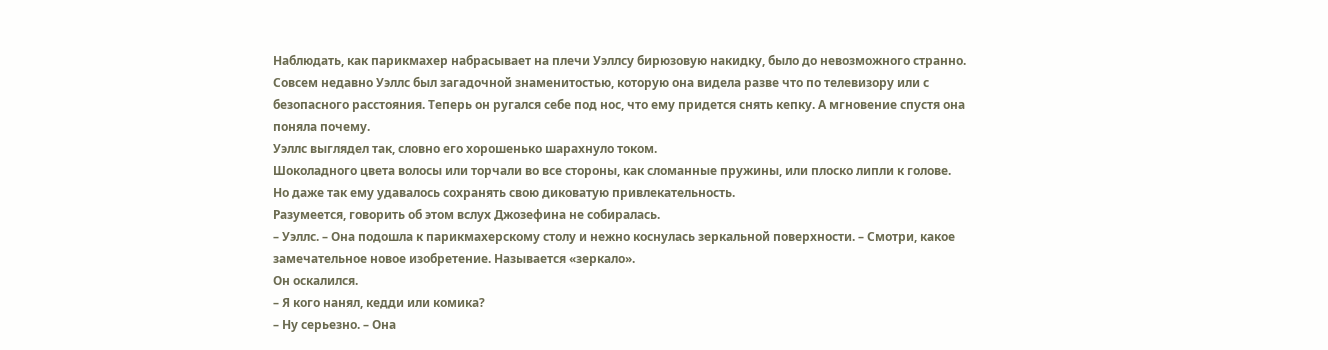Наблюдать, как парикмахер набрасывает на плечи Уэллсу бирюзовую накидку, было до невозможного странно. Совсем недавно Уэллс был загадочной знаменитостью, которую она видела разве что по телевизору или с безопасного расстояния. Теперь он ругался себе под нос, что ему придется снять кепку. А мгновение спустя она поняла почему.
Уэллс выглядел так, словно его хорошенько шарахнуло током.
Шоколадного цвета волосы или торчали во все стороны, как сломанные пружины, или плоско липли к голове.
Но даже так ему удавалось сохранять свою диковатую привлекательность.
Разумеется, говорить об этом вслух Джозефина не собиралась.
– Уэллс. – Она подошла к парикмахерскому столу и нежно коснулась зеркальной поверхности. – Смотри, какое замечательное новое изобретение. Называется «зеркало».
Он оскалился.
– Я кого нанял, кедди или комика?
– Ну серьезно. – Она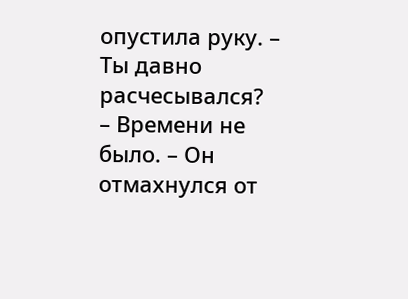опустила руку. – Ты давно расчесывался?
– Времени не было. – Он отмахнулся от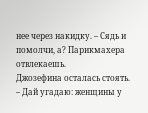нее через накидку. – Сядь и помолчи, а? Парикмахера отвлекаешь.
Джозефина осталась стоять.
– Дай угадаю: женщины у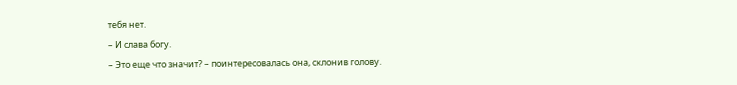тебя нет.
– И слава богу.
– Это еще что значит? – поинтересовалась она, склонив голову.